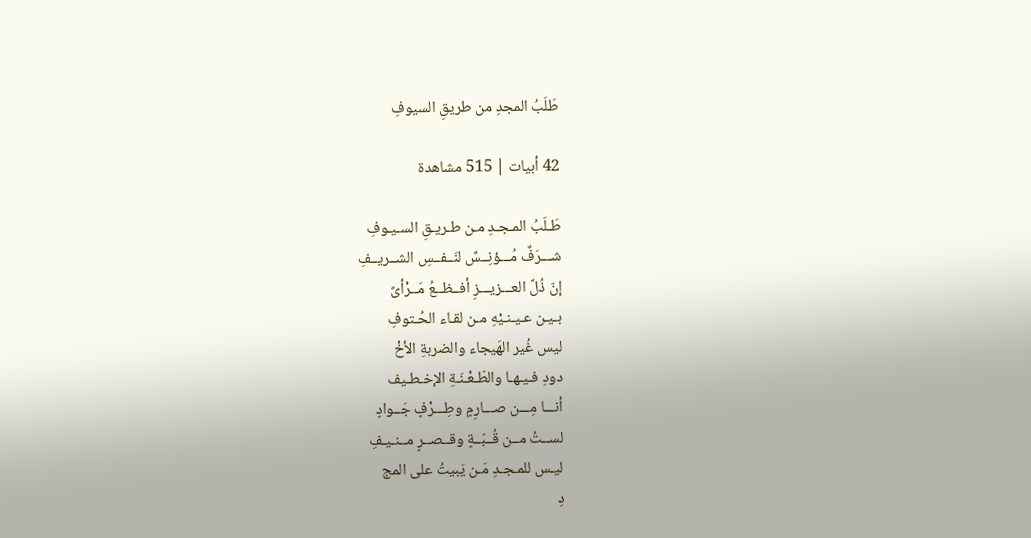طَلَبُ المجدِ من طريقِ السيوفِ

42 أبيات | 515 مشاهدة

طَـلَبُ المـجـدِ مـن طـريـقِ السـيـوفِ
شـــرَفٌ مُـــؤنِــسٌ لنَــفــسِ الشــريــفِ
إنّ ذُلَّ العـــزيـــزِ أفــظــعُ مَــرْأىً
بـيـن عـيـنـيْهِ مـن لقـاء الحُـتوفِ
ليس غُير الهَيجاء والضربةِ الأخْ
دودِ فـيـهـا والطّـعْـنَـةِ الإخـطـيف
أنـــا مِـــن صـــارِمٍ وطِـــرْفٍ جَــوادٍ
لســتُ مــن قُــبّــةٍ وقــصــرٍ مــنـيـفِ
ليـس للمـجـدِ مَـن يَبيتُ على المج
دِ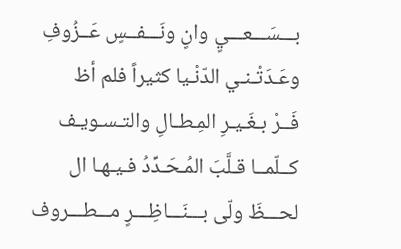بـــسَـــعـــيٍ وانٍ ونَـــفــسٍ عَــزُوفِ
وعَـدَتْـنـي الدّنْـيا كثيراً فلم أظ
فَــرْ بـغَـيـرِ المِـطـالِ والتـسـويـف
كــلّمــا قـلَّبَ المُـحَـدِّدُ فـيـهـا ال
لحـــظَ ولّى بـــنَـــاظِـــرٍ مـــطـــروف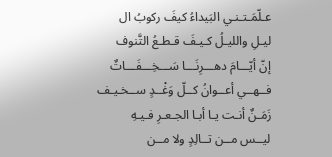عـلّمَـتـنـي البَيداءُ كيفَ ركوبُ ال
ليـلِ والليـلُ كـيـفَ قـطـعُ التَّنوف
إنّ أيّـــامَ دهـــرِنَـــا سَـــخِـــفَـــاتٌ
فــهــي أعــوانُ كــلّ وَغْــدٍ ســخـيـف
زَمَـنٌ أنـت يـا أبـا الجـعـرِ فـيـهِ
ليــس مــن تــالِدٍ ولا مــن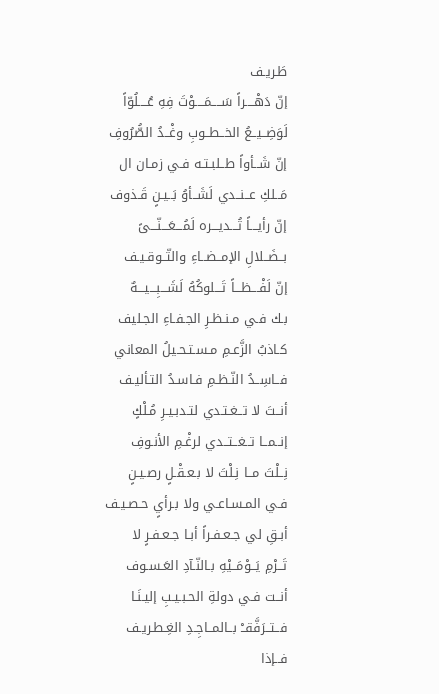طَـريـف
إنّ دَهْــــراً سَــــمَــــوْتَ فِهِ عُــــلُوّاً
لَوَضِــيــعُ الخــطــوبِ وغْــدُ الصُّرُوفِ
إنّ شَــأواً طــلبـتـه فـي زمـان ال
مَــلكِ عــنــدي لَشَــأوُ بَــيـنٍ قَـذوف
إنّ رأيـــاً تُـــديـــره لَمُـــعَـــنّـــىً
بــضَــلالِ الإمــضــاءِ والتّــوقـيـف
إنّ لَفْـــظـــاً تَـــلوكُهُ لَشَـــبِـــيـــهٌ
بـك فـي مـنـظـرِ الجـفـاءِ الجـليف
كـاذبُ الزَّعـمِ مـسـتـحـيلُ المعاني
فــاسِــدُ النّـظـمِ فـاسـدُ التـأليـف
أنــتَ لا تــغـتـدي لتـدبـيـرِ مُـلْكٍ
إنــمــا تــغــتــدي لرغْـمِ الأنـوفِ
نِــلْتَ مــا نِـلْتَ لا بـعـقْـلٍ رصـيـنٍ
فـي المـسـاعـي ولا بـرأيٍ حـصـيـف
أبـقِ لي جـعـفـراً أبـا جـعـفـرٍ لا
تَــرْمِ يَــوْمَــيْهِ بـالنّـآدِ العَـسـوف
أنــت فـي دولةِ الحـبـيـبِ إليـنَـا
فــتــرَفَّقــْ بــالمــاجِـدِ الغِـطـريـف
فــإذا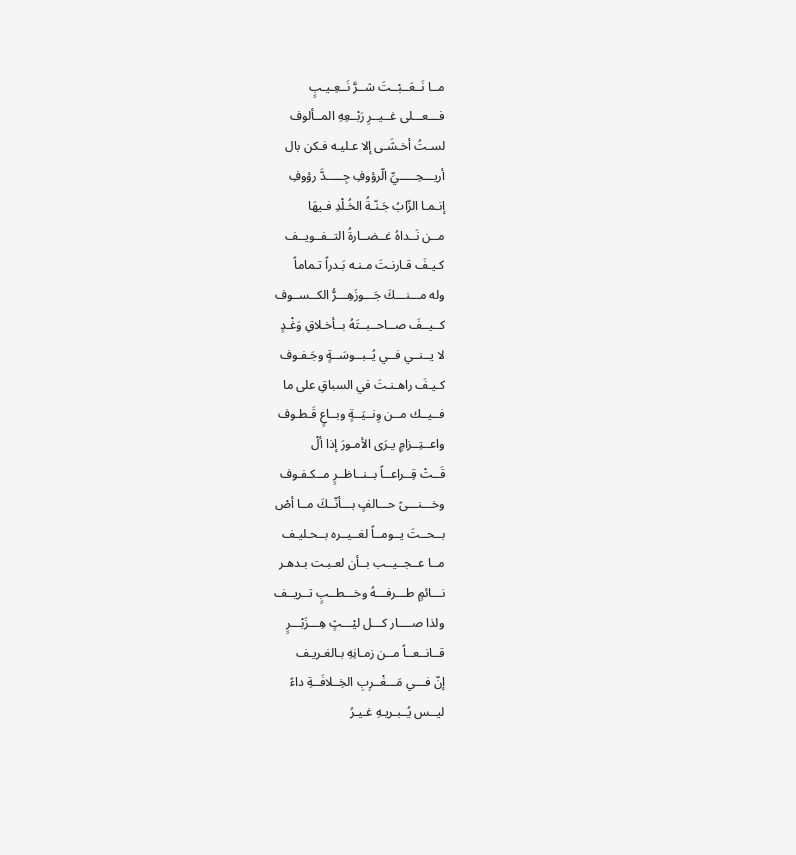مــا نَــعَــبْــتَ شــرَّ نَــعِـيـبٍ
فـــعـــلى غــيــرِ رَبْــعِهِ المــألوف
لسـتُ أخـشَـى إلا عـليـه فـكن بال
أريـــحِـــــيِّ الّرؤوفِ جِـــــدَّ رؤوفِ
إنـمـا الزّابُ جَـنّـةُ الخُـلْدِ فـيهَا
مــن نَــداهُ غــضــارةُ التــفــويــف
كـيـفَ قـارنـتَ مـنـه بَـدراً تـماماً
وله مـــنـــكَ جَـــوزَهِـــرُّ الكــســوف
كــيــفَ صــاحــبــتَهُ بــأخـلاقِ وَغْـدٍ
لا يــنــي فــي يُــبــوسَــةٍ وجَـفـوف
كـيـفَ راهـنـتَ في السباقِ على ما
فــيــك مــن وِنــيَــةٍ وبــاعٍ قَـطـوف
واعــتِــزامٍ يـرَى الأمـورَ إذا ألْ
قَــتْ قِــراعــاً بــنــاظــرٍ مــكـفـوف
وخـــنـــىً حـــالفٍ بـــأنّــكَ مــا أصْ
بــحــتَ يــومــاً لغــيــره بــحـليـف
مــا عــجــيــب بــأن لعـبـت بـدهـر
نـــائمٍ طـــرفـــهُ وخـــطــبٍ تــريــف
ولذا صــــار كـــل ليْـــثٍ هِـــزَبْـــرٍ
قــانــعــاً مــن زمـانِهِ بـالغـريـف
إنّ فـــي مَـــغْــرِبِ الخِــلافَــةِ داءً
ليــس يُــبـريـهِ غـيـرُ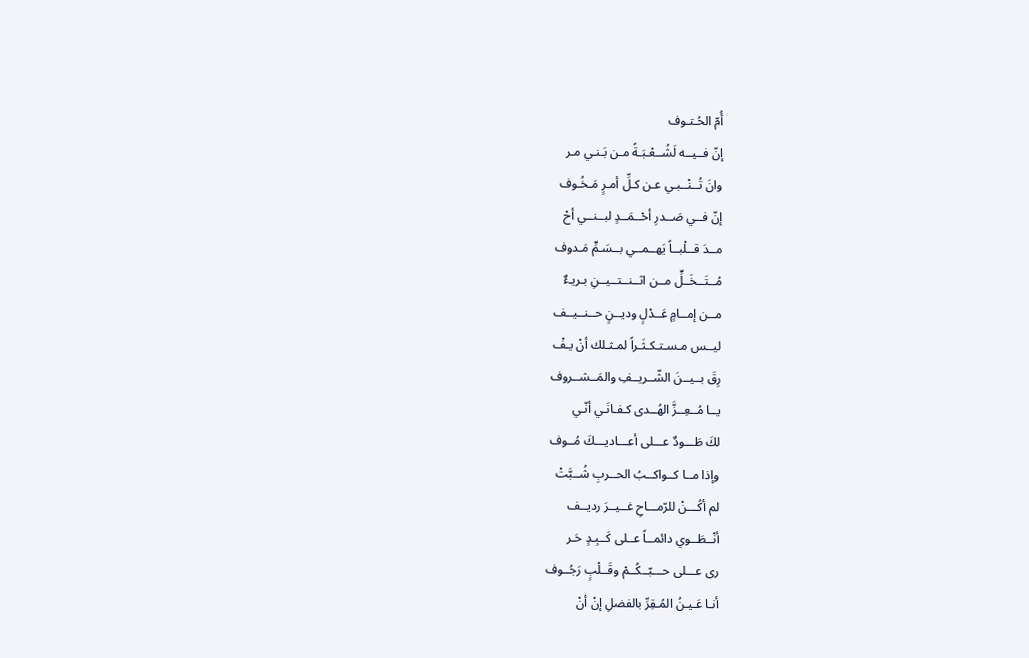أُمّ الحُـتـوف
إنّ فــيــه لَشُــعْـبَـةً مـن بَـنـي مـر
وانَ تُــنْــبـي عـن كـلِّ أمـرٍ مَـخُـوف
إنّ فــي صَــدرِ أحْــمَــدٍ لبــنــي أحْ
مــدَ قــلْبــاً يَهــمــي بــسَـمٍّ مَـدوف
مُــتَــخَــلٍّ مــن اثــنــتــيــنِ بـريـءٌ
مــن إمــامٍ عَــدْلٍ وديــنٍ حــنــيــف
ليــس مـسـتـكـثَـراً لمـثـلك أنْ يـفْ
رِقَ بــيــنَ الشّــريــفِ والمَــشــروف
يــا مُــعِــزَّ الهُــدى كـفـانَـي أنّـي
لكَ طَـــودٌ عـــلى أعـــاديـــكَ مُــوف
وإذا مــا كــواكــبُ الحــربِ شُــبَّتْ
لم أكُـــنْ للرّمـــاحِ غــيــرَ رديــف
أنْــطَــوي دائمــاً عــلى كَــبِـدٍ حَـر
رى عـــلى حـــبّــكُــمْ وقَــلْبٍ رَجُــوف
أنـا عَـيـنُ المُـقِرِّ بالفضلِ إنْ أنْ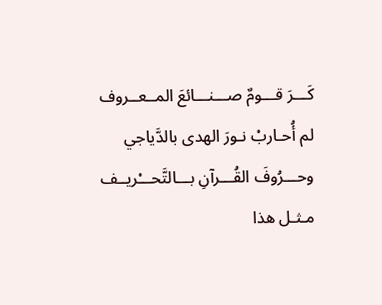كَـــرَ قـــومٌ صـــنـــائعَ المــعــروف
لم أُحـاربْ نـورَ الهدى بالدَّياجي
وحـــرُوفَ القُـــرآنِ بـــالتَّحـــْريــف
مـثـل هذا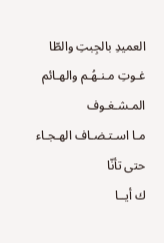العميدِ بالجِبتِ والطّا
غـوتِ مـنـهُـم والهـائم المـشـغـوف
مـا اسـتـضـاف الهـجـاء حتى تأنّا
ك أيــا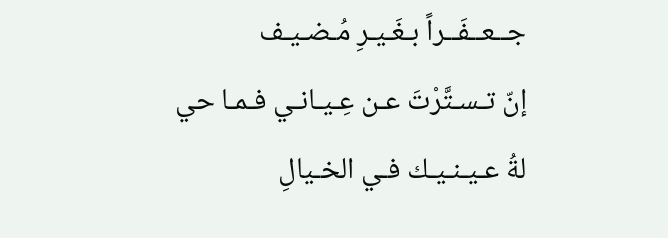جــعــفَــراً بـغَـيـرِ مُـضـيـف
إنّ تـسـتَّرْتَ عـن عِـيـانـي فـمـا حي
لةُ عـيـنـيـك فـي الخـيالِ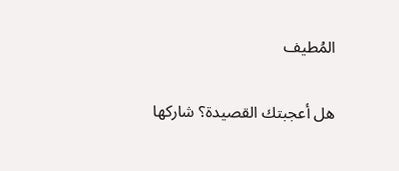المُطيف

هل أعجبتك القصيدة؟ شاركها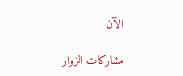الآن

مشاركات الزوار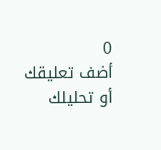0
أضف تعليقك أو تحليلك